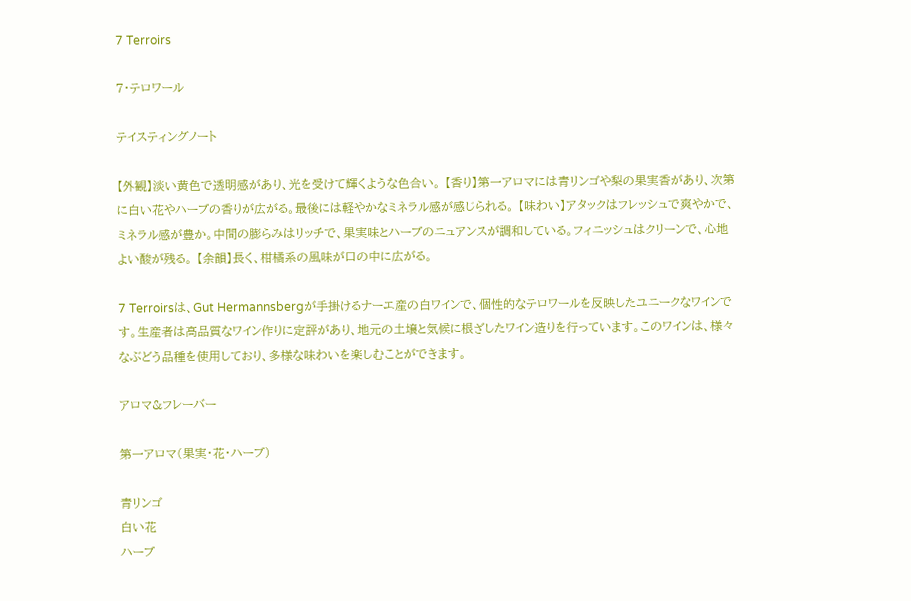7 Terroirs

7・テロワール

テイスティングノート

【外観】淡い黄色で透明感があり、光を受けて輝くような色合い。 【香り】第一アロマには青リンゴや梨の果実香があり、次第に白い花やハーブの香りが広がる。最後には軽やかなミネラル感が感じられる。 【味わい】アタックはフレッシュで爽やかで、ミネラル感が豊か。中間の膨らみはリッチで、果実味とハーブのニュアンスが調和している。フィニッシュはクリーンで、心地よい酸が残る。 【余韻】長く、柑橘系の風味が口の中に広がる。

7 Terroirsは、Gut Hermannsbergが手掛けるナーエ産の白ワインで、個性的なテロワールを反映したユニークなワインです。生産者は高品質なワイン作りに定評があり、地元の土壌と気候に根ざしたワイン造りを行っています。このワインは、様々なぶどう品種を使用しており、多様な味わいを楽しむことができます。

アロマ&フレーバー

第一アロマ(果実・花・ハーブ)

青リンゴ
白い花
ハーブ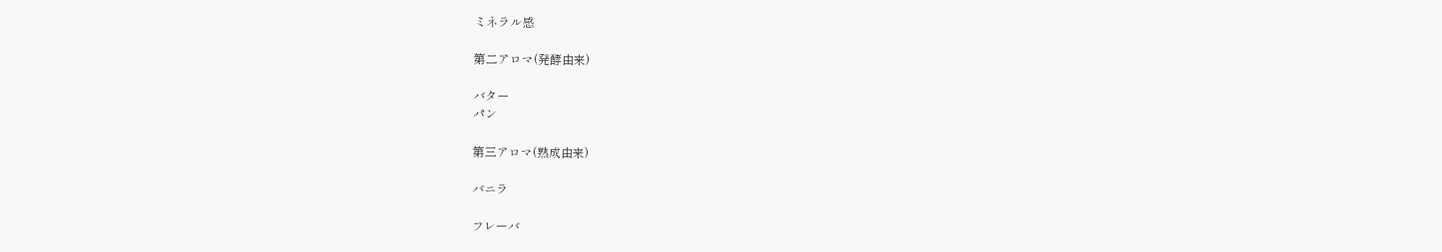ミネラル感

第二アロマ(発酵由来)

バター
パン

第三アロマ(熟成由来)

バニラ

フレーバ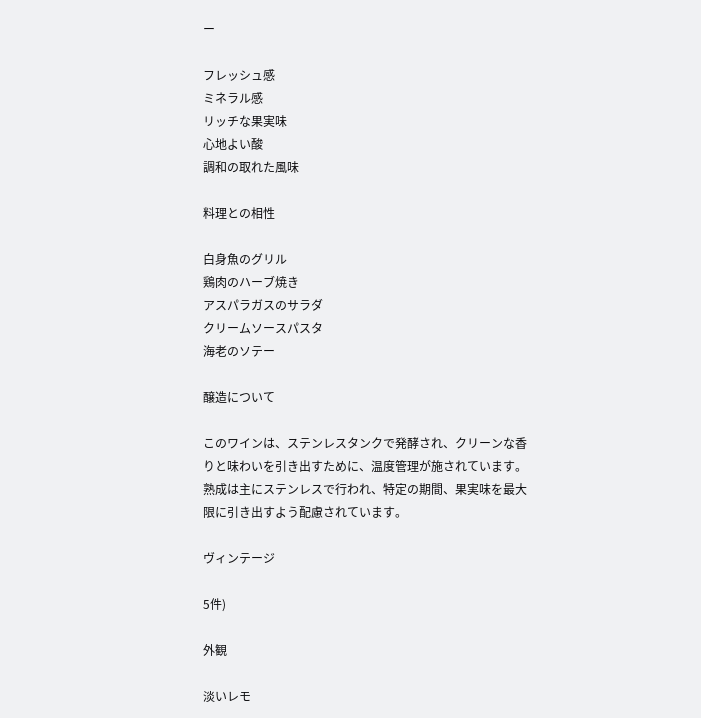ー

フレッシュ感
ミネラル感
リッチな果実味
心地よい酸
調和の取れた風味

料理との相性

白身魚のグリル
鶏肉のハーブ焼き
アスパラガスのサラダ
クリームソースパスタ
海老のソテー

醸造について

このワインは、ステンレスタンクで発酵され、クリーンな香りと味わいを引き出すために、温度管理が施されています。熟成は主にステンレスで行われ、特定の期間、果実味を最大限に引き出すよう配慮されています。

ヴィンテージ

5件)

外観

淡いレモ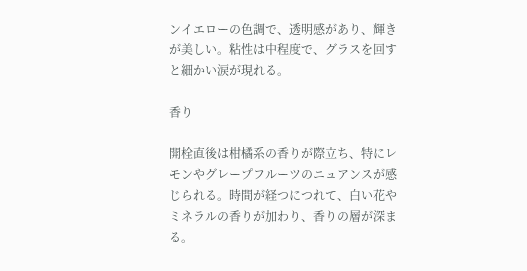ンイエローの色調で、透明感があり、輝きが美しい。粘性は中程度で、グラスを回すと細かい涙が現れる。

香り

開栓直後は柑橘系の香りが際立ち、特にレモンやグレープフルーツのニュアンスが感じられる。時間が経つにつれて、白い花やミネラルの香りが加わり、香りの層が深まる。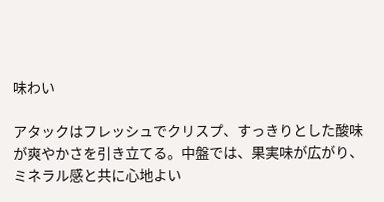味わい

アタックはフレッシュでクリスプ、すっきりとした酸味が爽やかさを引き立てる。中盤では、果実味が広がり、ミネラル感と共に心地よい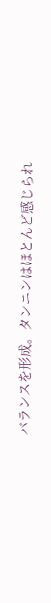バランスを形成。タンニンはほとんど感じられ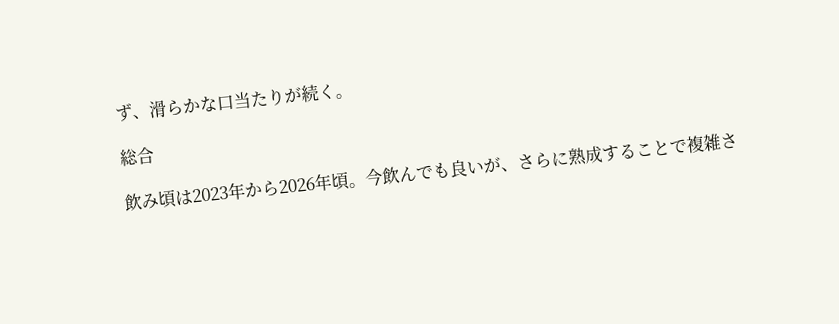ず、滑らかな口当たりが続く。

総合

飲み頃は2023年から2026年頃。今飲んでも良いが、さらに熟成することで複雑さ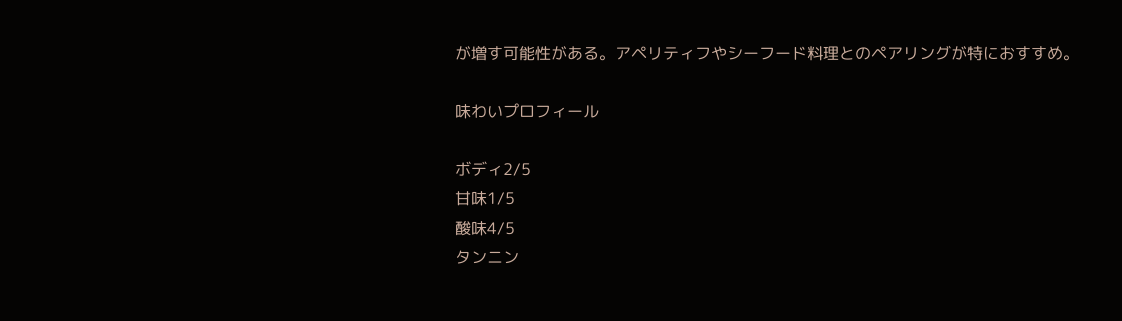が増す可能性がある。アペリティフやシーフード料理とのペアリングが特におすすめ。

味わいプロフィール

ボディ2/5
甘味1/5
酸味4/5
タンニン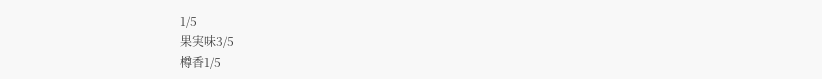1/5
果実味3/5
樽香1/5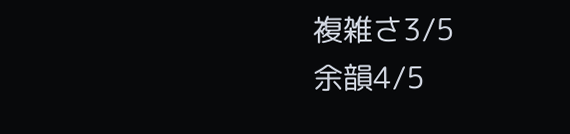複雑さ3/5
余韻4/5